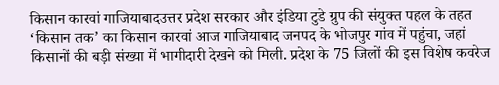किसान कारवां गाजियाबादउत्तर प्रदेश सरकार और इंडिया टुडे ग्रुप की संयुक्त पहल के तहत ‘किसान तक’ का किसान कारवां आज गाजियाबाद जनपद के भोजपुर गांव में पहुंचा, जहां किसानों की बड़ी संख्या में भागीदारी देखने को मिली. प्रदेश के 75 जिलों की इस विशेष कवरेज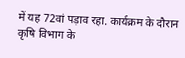में यह 72वां पड़ाव रहा. कार्यक्रम के दौरान कृषि विभाग के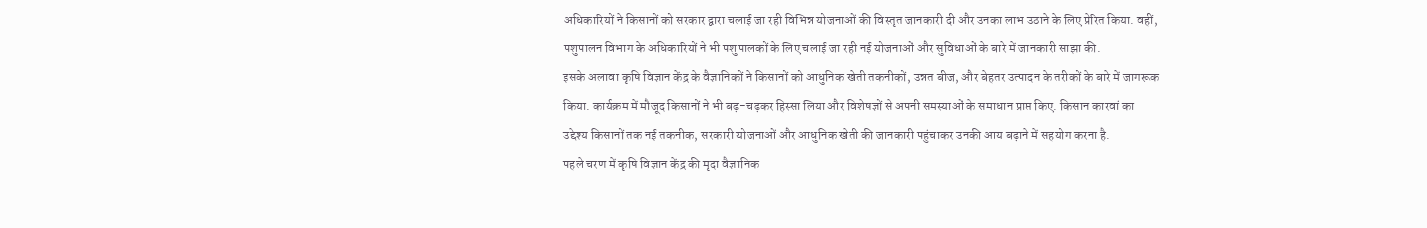अधिकारियों ने किसानों को सरकार द्वारा चलाई जा रही विभिन्न योजनाओं की विस्तृत जानकारी दी और उनका लाभ उठाने के लिए प्रेरित किया. वहीं, पशुपालन विभाग के अधिकारियों ने भी पशुपालकों के लिए चलाई जा रही नई योजनाओं और सुविधाओं के बारे में जानकारी साझा की.
इसके अलावा कृषि विज्ञान केंद्र के वैज्ञानिकों ने किसानों को आधुनिक खेती तकनीकों, उन्नत बीज, और बेहतर उत्पादन के तरीकों के बारे में जागरूक किया. कार्यक्रम में मौजूद किसानों ने भी बढ़-चढ़कर हिस्सा लिया और विशेषज्ञों से अपनी समस्याओं के समाधान प्राप्त किए. किसान कारवां का उद्देश्य किसानों तक नई तकनीक, सरकारी योजनाओं और आधुनिक खेती की जानकारी पहुंचाकर उनकी आय बढ़ाने में सहयोग करना है.
पहले चरण में कृषि विज्ञान केंद्र की मृदा वैज्ञानिक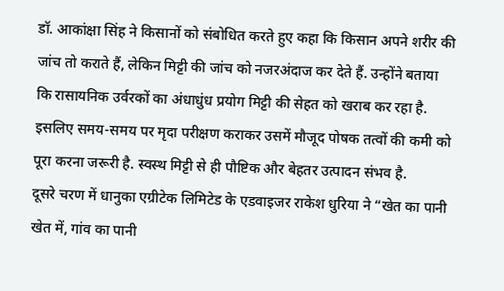डॉ. आकांक्षा सिंह ने किसानों को संबोधित करते हुए कहा कि किसान अपने शरीर की जांच तो कराते हैं, लेकिन मिट्टी की जांच को नजरअंदाज कर देते हैं. उन्होंने बताया कि रासायनिक उर्वरकों का अंधाधुंध प्रयोग मिट्टी की सेहत को खराब कर रहा है. इसलिए समय-समय पर मृदा परीक्षण कराकर उसमें मौजूद पोषक तत्वों की कमी को पूरा करना जरूरी है. स्वस्थ मिट्टी से ही पौष्टिक और बेहतर उत्पादन संभव है.
दूसरे चरण में धानुका एग्रीटेक लिमिटेड के एडवाइजर राकेश धुरिया ने “खेत का पानी खेत में, गांव का पानी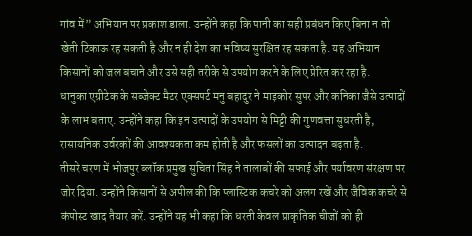गांव में” अभियान पर प्रकाश डाला. उन्होंने कहा कि पानी का सही प्रबंधन किए बिना न तो खेती टिकाऊ रह सकती है और न ही देश का भविष्य सुरक्षित रह सकता है. यह अभियान किसानों को जल बचाने और उसे सही तरीके से उपयोग करने के लिए प्रेरित कर रहा है.
धानुका एग्रीटेक के सब्जेक्ट मैटर एक्सपर्ट मनु बहादुर ने माइकोर सुपर और कनिका जैसे उत्पादों के लाभ बताए. उन्होंने कहा कि इन उत्पादों के उपयोग से मिट्टी की गुणवत्ता सुधरती है, रासायनिक उर्वरकों की आवश्यकता कम होती है और फसलों का उत्पादन बढ़ता है.
तीसरे चरण में भोजपुर ब्लॉक प्रमुख सुचिता सिंह ने तालाबों की सफाई और पर्यावरण संरक्षण पर जोर दिया. उन्होंने किसानों से अपील की कि प्लास्टिक कचरे को अलग रखें और जैविक कचरे से कंपोस्ट खाद तैयार करें. उन्होंने यह भी कहा कि धरती केवल प्राकृतिक चीजों को ही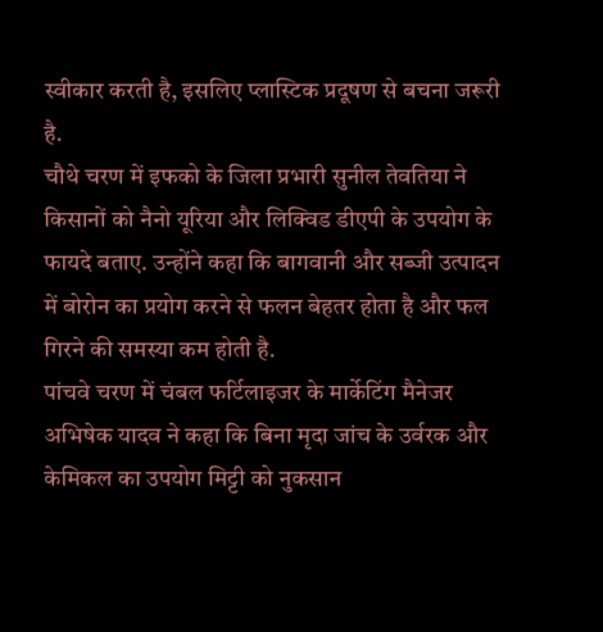स्वीकार करती है, इसलिए प्लास्टिक प्रदूषण से बचना जरूरी है.
चौथे चरण में इफको के जिला प्रभारी सुनील तेवतिया ने किसानों को नैनो यूरिया और लिक्विड डीएपी के उपयोग के फायदे बताए. उन्होंने कहा कि बागवानी और सब्जी उत्पादन में बोरोन का प्रयोग करने से फलन बेहतर होता है और फल गिरने की समस्या कम होती है.
पांचवे चरण में चंबल फर्टिलाइजर के मार्केटिंग मैनेजर अभिषेक यादव ने कहा कि बिना मृदा जांच के उर्वरक और केमिकल का उपयोग मिट्टी को नुकसान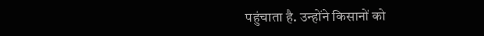पहुंचाता है. उन्होंने किसानों को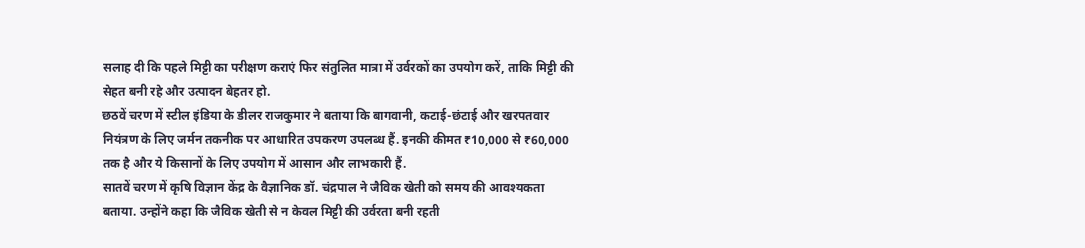सलाह दी कि पहले मिट्टी का परीक्षण कराएं फिर संतुलित मात्रा में उर्वरकों का उपयोग करें, ताकि मिट्टी की सेहत बनी रहे और उत्पादन बेहतर हो.
छठवें चरण में स्टील इंडिया के डीलर राजकुमार ने बताया कि बागवानी, कटाई-छंटाई और खरपतवार नियंत्रण के लिए जर्मन तकनीक पर आधारित उपकरण उपलब्ध हैं. इनकी कीमत ₹10,000 से ₹60,000 तक है और ये किसानों के लिए उपयोग में आसान और लाभकारी हैं.
सातवें चरण में कृषि विज्ञान केंद्र के वैज्ञानिक डॉ. चंद्रपाल ने जैविक खेती को समय की आवश्यकता बताया. उन्होंने कहा कि जैविक खेती से न केवल मिट्टी की उर्वरता बनी रहती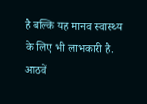है बल्कि यह मानव स्वास्थ्य के लिए भी लाभकारी है.
आठवें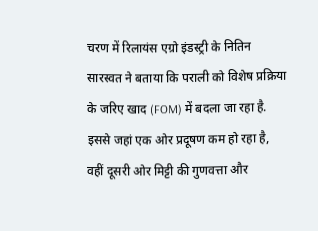चरण में रिलायंस एग्रो इंडस्ट्री के नितिन सारस्वत ने बताया कि पराली को विशेष प्रक्रिया के जरिए खाद (FOM) में बदला जा रहा है. इससे जहां एक ओर प्रदूषण कम हो रहा है, वहीं दूसरी ओर मिट्टी की गुणवत्ता और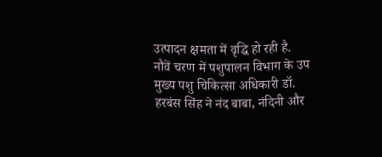उत्पादन क्षमता में वृद्धि हो रही है.
नौवें चरण में पशुपालन विभाग के उप मुख्य पशु चिकित्सा अधिकारी डॉ. हरबंस सिंह ने नंद बाबा, नंदिनी और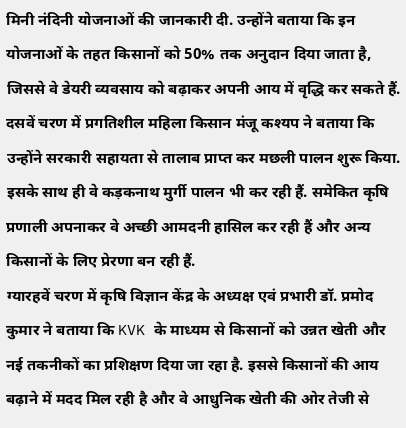मिनी नंदिनी योजनाओं की जानकारी दी. उन्होंने बताया कि इन योजनाओं के तहत किसानों को 50% तक अनुदान दिया जाता है, जिससे वे डेयरी व्यवसाय को बढ़ाकर अपनी आय में वृद्धि कर सकते हैं.
दसवें चरण में प्रगतिशील महिला किसान मंजू कश्यप ने बताया कि उन्होंने सरकारी सहायता से तालाब प्राप्त कर मछली पालन शुरू किया. इसके साथ ही वे कड़कनाथ मुर्गी पालन भी कर रही हैं. समेकित कृषि प्रणाली अपनाकर वे अच्छी आमदनी हासिल कर रही हैं और अन्य किसानों के लिए प्रेरणा बन रही हैं.
ग्यारहवें चरण में कृषि विज्ञान केंद्र के अध्यक्ष एवं प्रभारी डॉ. प्रमोद कुमार ने बताया कि KVK के माध्यम से किसानों को उन्नत खेती और नई तकनीकों का प्रशिक्षण दिया जा रहा है. इससे किसानों की आय बढ़ाने में मदद मिल रही है और वे आधुनिक खेती की ओर तेजी से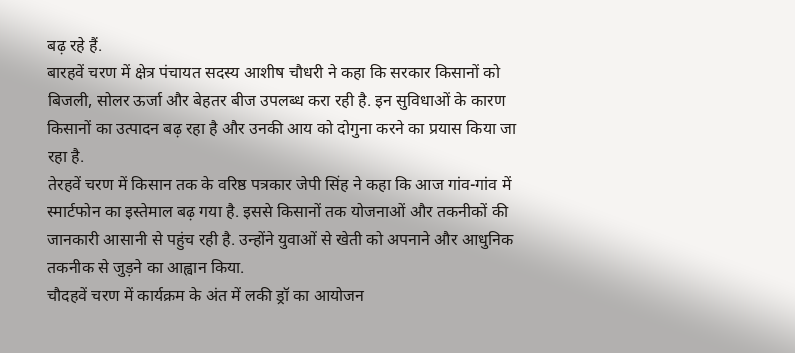बढ़ रहे हैं.
बारहवें चरण में क्षेत्र पंचायत सदस्य आशीष चौधरी ने कहा कि सरकार किसानों को बिजली, सोलर ऊर्जा और बेहतर बीज उपलब्ध करा रही है. इन सुविधाओं के कारण किसानों का उत्पादन बढ़ रहा है और उनकी आय को दोगुना करने का प्रयास किया जा रहा है.
तेरहवें चरण में किसान तक के वरिष्ठ पत्रकार जेपी सिंह ने कहा कि आज गांव-गांव में स्मार्टफोन का इस्तेमाल बढ़ गया है. इससे किसानों तक योजनाओं और तकनीकों की जानकारी आसानी से पहुंच रही है. उन्होंने युवाओं से खेती को अपनाने और आधुनिक तकनीक से जुड़ने का आह्वान किया.
चौदहवें चरण में कार्यक्रम के अंत में लकी ड्रॉ का आयोजन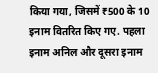किया गया, जिसमें ₹500 के 10 इनाम वितरित किए गए. पहला इनाम अनिल और दूसरा इनाम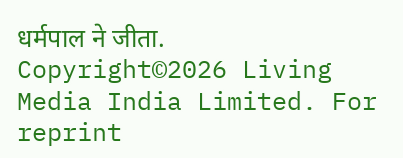धर्मपाल ने जीता.
Copyright©2026 Living Media India Limited. For reprint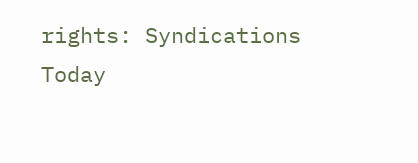rights: Syndications Today